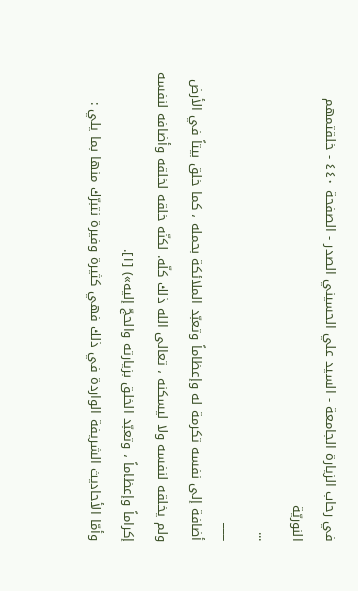في رحاب الزيارة الجامعة - السيد علي الحسيني الصدر - الصفحة ٤٤٠ - خلقتمهم النوريّة
...
___
أضافة إلى نفسه تكرمة له وإعظاماً وتعبّد الملائكة بحمله ، كما خلق بيتاً في الأرض ولم يخلقه لنفسه ولا ليسكنه ، تعالى الله ذلك كلّه. لكنّه خلقه لخلقه وأضافه لنفسه إكراماً وإعظاماً ، وتعبّد الخلق بزيارته والحجّ إليه») [١].
وأمّا الأحاديث الشريفة الواردة في ذلك فهي كثيرة وفيرة نتبرّك منها بما يلي :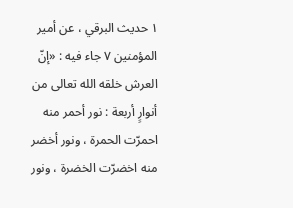١ حديث البرقي ، عن أمير المؤمنين ٧ جاء فيه : «إنّ العرش خلقه الله تعالى من أنوارٍ أربعة : نور أحمر منه احمرّت الحمرة ، ونور أخضر منه اخضرّت الخضرة ، ونور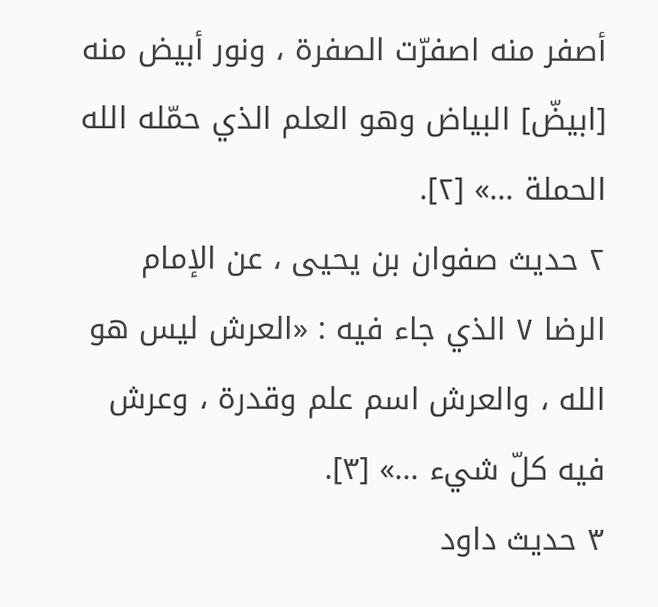أصفر منه اصفرّت الصفرة ، ونور أبيض منه [ابيضّ] البياض وهو العلم الذي حمّله الله الحملة ...» [٢].
٢ حديث صفوان بن يحيى ، عن الإمام الرضا ٧ الذي جاء فيه : «العرش ليس هو الله ، والعرش اسم علم وقدرة ، وعرش فيه كلّ شيء ...» [٣].
٣ حديث داود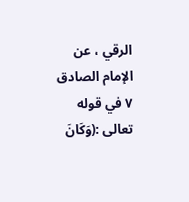الرقي ، عن الإمام الصادق ٧ في قوله تعالى :(وَكَانَ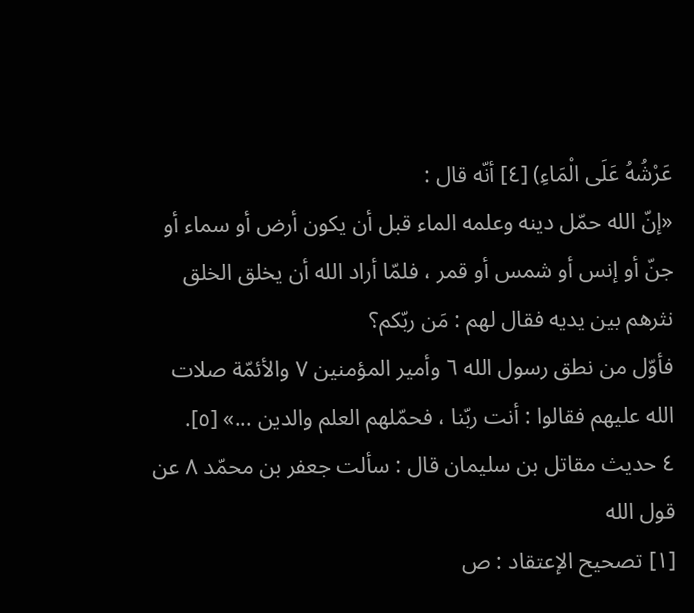عَرْشُهُ عَلَى الْمَاءِ) [٤] أنّه قال :
«إنّ الله حمّل دينه وعلمه الماء قبل أن يكون أرض أو سماء أو جنّ أو إنس أو شمس أو قمر ، فلمّا أراد الله أن يخلق الخلق نثرهم بين يديه فقال لهم : مَن ربّكم؟
فأوّل من نطق رسول الله ٦ وأمير المؤمنين ٧ والأئمّة صلات الله عليهم فقالوا : أنت ربّنا ، فحمّلهم العلم والدين ...» [٥].
٤ حديث مقاتل بن سليمان قال : سألت جعفر بن محمّد ٨ عن قول الله
[١] تصحيح الإعتقاد : ص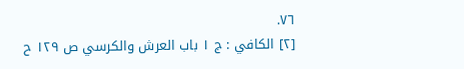٧٦.
[٢] الكافي : ج ١ باب العرش والكرسي ص ١٢٩ ح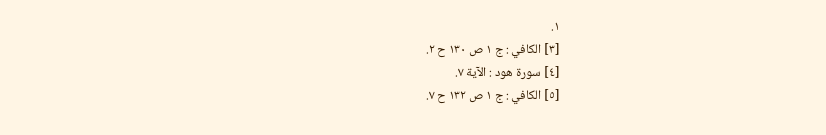١.
[٣] الكافي : ج ١ ص ١٣٠ ح ٢.
[٤] سورة هود : الآية ٧.
[٥] الكافي : ج ١ ص ١٣٢ ح ٧.